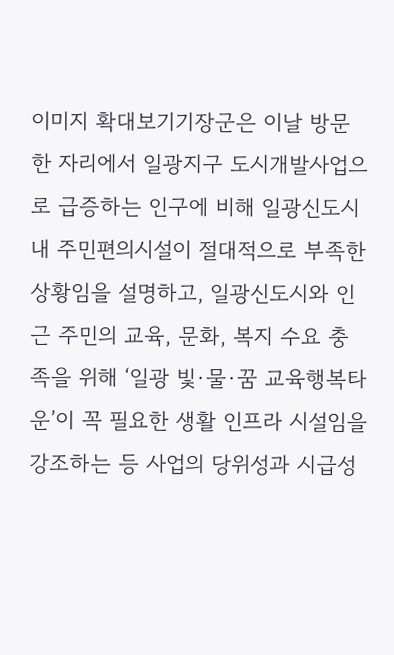이미지 확대보기기장군은 이날 방문한 자리에서 일광지구 도시개발사업으로 급증하는 인구에 비해 일광신도시 내 주민편의시설이 절대적으로 부족한 상황임을 설명하고, 일광신도시와 인근 주민의 교육, 문화, 복지 수요 충족을 위해 ‘일광 빛·물·꿈 교육행복타운’이 꼭 필요한 생활 인프라 시설임을 강조하는 등 사업의 당위성과 시급성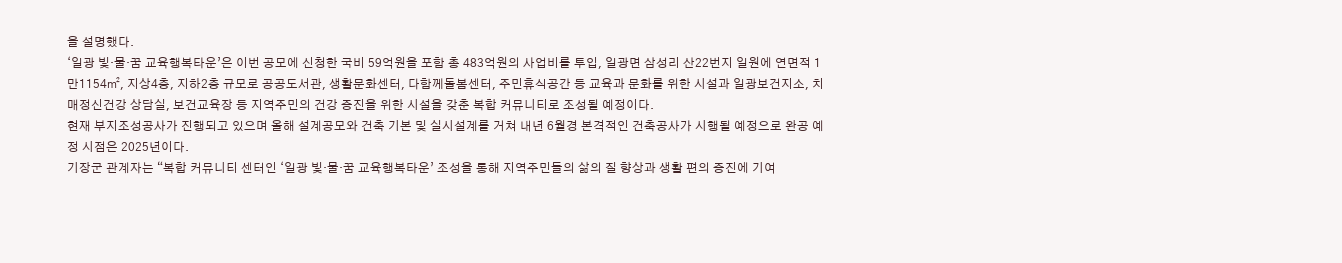을 설명했다.
‘일광 빛·물·꿈 교육행복타운’은 이번 공모에 신청한 국비 59억원을 포함 총 483억원의 사업비를 투입, 일광면 삼성리 산22번지 일원에 연면적 1만1154㎡, 지상4층, 지하2층 규모로 공공도서관, 생활문화센터, 다함께돌봄센터, 주민휴식공간 등 교육과 문화를 위한 시설과 일광보건지소, 치매정신건강 상담실, 보건교육장 등 지역주민의 건강 증진을 위한 시설을 갖춘 복합 커뮤니티로 조성될 예정이다.
현재 부지조성공사가 진행되고 있으며 올해 설계공모와 건축 기본 및 실시설계를 거쳐 내년 6월경 본격적인 건축공사가 시행될 예정으로 완공 예정 시점은 2025년이다.
기장군 관계자는 “복합 커뮤니티 센터인 ‘일광 빛·물·꿈 교육행복타운’ 조성을 통해 지역주민들의 삶의 질 향상과 생활 편의 증진에 기여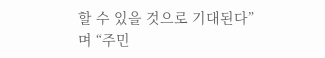할 수 있을 것으로 기대된다”며 “주민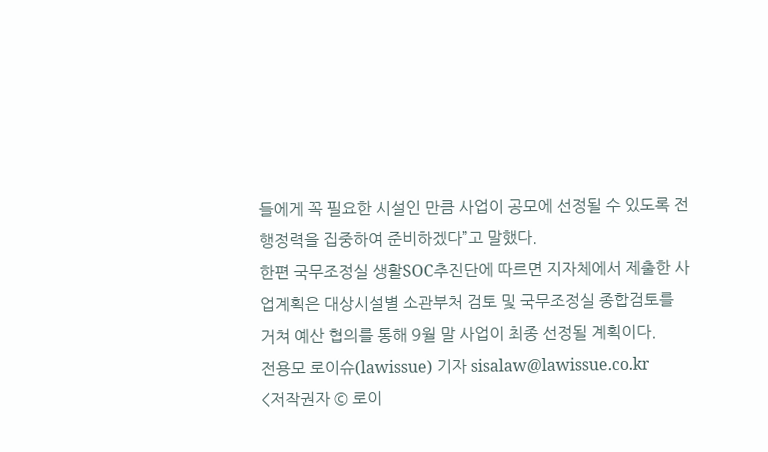들에게 꼭 필요한 시설인 만큼 사업이 공모에 선정될 수 있도록 전 행정력을 집중하여 준비하겠다”고 말했다.
한편 국무조정실 생활SOC추진단에 따르면 지자체에서 제출한 사업계획은 대상시설별 소관부처 검토 및 국무조정실 종합검토를 거쳐 예산 협의를 통해 9월 말 사업이 최종 선정될 계획이다.
전용모 로이슈(lawissue) 기자 sisalaw@lawissue.co.kr
<저작권자 © 로이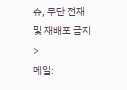슈, 무단 전재 및 재배포 금지>
메일: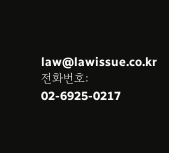law@lawissue.co.kr 전화번호: 02-6925-0217